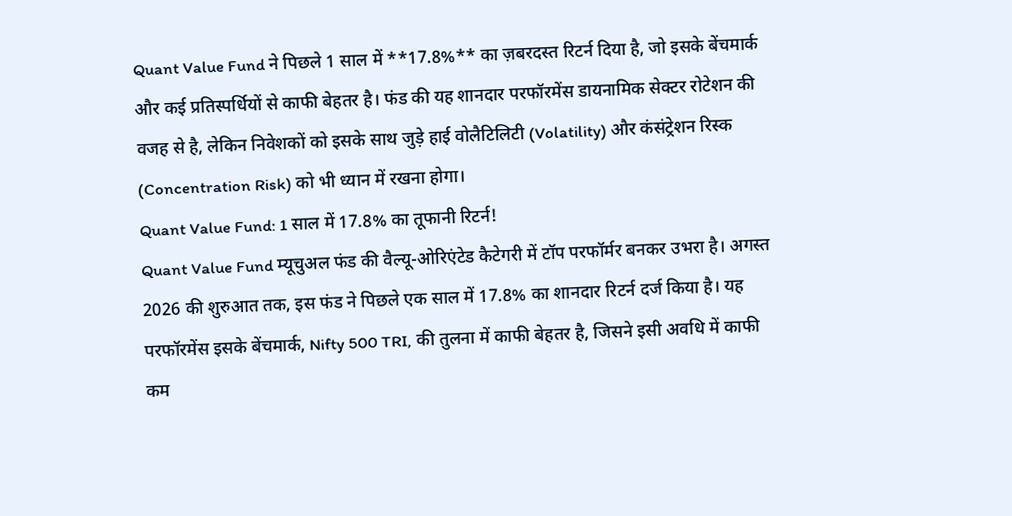Quant Value Fund ने पिछले 1 साल में **17.8%** का ज़बरदस्त रिटर्न दिया है, जो इसके बेंचमार्क और कई प्रतिस्पर्धियों से काफी बेहतर है। फंड की यह शानदार परफॉरमेंस डायनामिक सेक्टर रोटेशन की वजह से है, लेकिन निवेशकों को इसके साथ जुड़े हाई वोलैटिलिटी (Volatility) और कंसंट्रेशन रिस्क (Concentration Risk) को भी ध्यान में रखना होगा।
Quant Value Fund: 1 साल में 17.8% का तूफानी रिटर्न!
Quant Value Fund म्यूचुअल फंड की वैल्यू-ओरिएंटेड कैटेगरी में टॉप परफॉर्मर बनकर उभरा है। अगस्त 2026 की शुरुआत तक, इस फंड ने पिछले एक साल में 17.8% का शानदार रिटर्न दर्ज किया है। यह परफॉरमेंस इसके बेंचमार्क, Nifty 500 TRI, की तुलना में काफी बेहतर है, जिसने इसी अवधि में काफी कम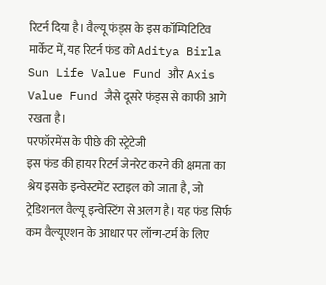रिटर्न दिया है। वैल्यू फंड्स के इस कॉम्पिटिटिव मार्केट में, यह रिटर्न फंड को Aditya Birla Sun Life Value Fund और Axis Value Fund जैसे दूसरे फंड्स से काफी आगे रखता है।
परफॉरमेंस के पीछे की स्ट्रेटेजी
इस फंड की हायर रिटर्न जेनरेट करने की क्षमता का श्रेय इसके इन्वेस्टमेंट स्टाइल को जाता है, जो ट्रेडिशनल वैल्यू इन्वेस्टिंग से अलग है। यह फंड सिर्फ कम वैल्यूएशन के आधार पर लॉन्ग-टर्म के लिए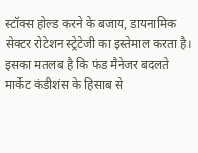स्टॉक्स होल्ड करने के बजाय, डायनामिक सेक्टर रोटेशन स्ट्रेटेजी का इस्तेमाल करता है। इसका मतलब है कि फंड मैनेजर बदलते मार्केट कंडीशंस के हिसाब से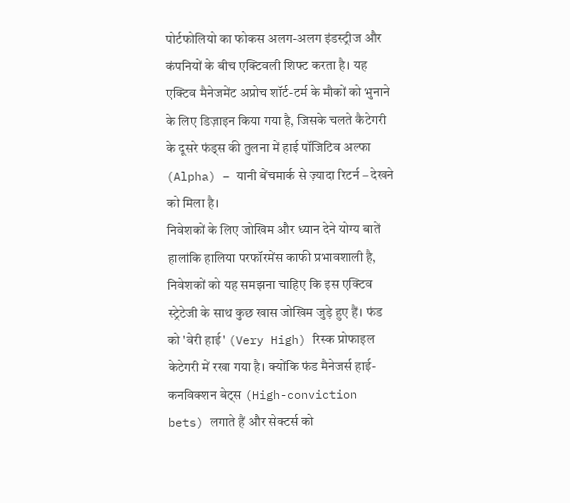पोर्टफोलियो का फोकस अलग-अलग इंडस्ट्रीज और कंपनियों के बीच एक्टिवली शिफ्ट करता है। यह एक्टिव मैनेजमेंट अप्रोच शॉर्ट-टर्म के मौकों को भुनाने के लिए डिज़ाइन किया गया है, जिसके चलते कैटेगरी के दूसरे फंड्स की तुलना में हाई पॉजिटिव अल्फा (Alpha) – यानी बेंचमार्क से ज़्यादा रिटर्न – देखने को मिला है।
निवेशकों के लिए जोखिम और ध्यान देने योग्य बातें
हालांकि हालिया परफॉरमेंस काफी प्रभावशाली है, निवेशकों को यह समझना चाहिए कि इस एक्टिव स्ट्रेटेजी के साथ कुछ खास जोखिम जुड़े हुए हैं। फंड को 'वेरी हाई' (Very High) रिस्क प्रोफाइल केटेगरी में रखा गया है। क्योंकि फंड मैनेजर्स हाई-कनविक्शन बेट्स (High-conviction bets) लगाते हैं और सेक्टर्स को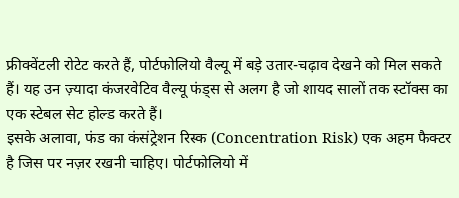फ्रीक्वेंटली रोटेट करते हैं, पोर्टफोलियो वैल्यू में बड़े उतार-चढ़ाव देखने को मिल सकते हैं। यह उन ज़्यादा कंजरवेटिव वैल्यू फंड्स से अलग है जो शायद सालों तक स्टॉक्स का एक स्टेबल सेट होल्ड करते हैं।
इसके अलावा, फंड का कंसंट्रेशन रिस्क (Concentration Risk) एक अहम फैक्टर है जिस पर नज़र रखनी चाहिए। पोर्टफोलियो में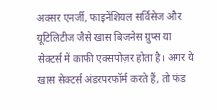अक्सर एनर्जी, फाइनेंशियल सर्विसेज और यूटिलिटीज जैसे खास बिजनेस ग्रुप्स या सेक्टर्स में काफी एक्सपोज़र होता है। अगर ये खास सेक्टर्स अंडरपरफॉर्म करते हैं, तो फंड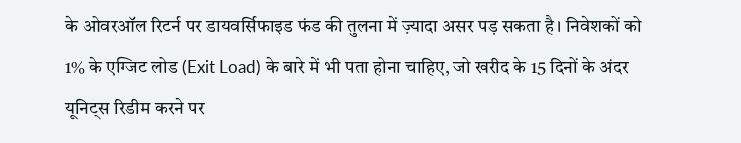के ओवरऑल रिटर्न पर डायवर्सिफाइड फंड की तुलना में ज़्यादा असर पड़ सकता है। निवेशकों को 1% के एग्जिट लोड (Exit Load) के बारे में भी पता होना चाहिए, जो खरीद के 15 दिनों के अंदर यूनिट्स रिडीम करने पर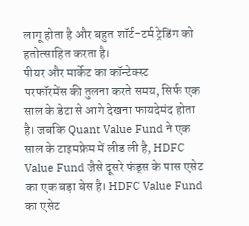लागू होता है और बहुत शॉर्ट-टर्म ट्रेडिंग को हतोत्साहित करता है।
पीयर और मार्केट का कॉन्टेक्स्ट
परफॉरमेंस की तुलना करते समय, सिर्फ एक साल के डेटा से आगे देखना फायदेमंद होता है। जबकि Quant Value Fund ने एक साल के टाइमफ्रेम में लीड ली है, HDFC Value Fund जैसे दूसरे फंड्स के पास एसेट का एक बड़ा बेस है। HDFC Value Fund का एसेट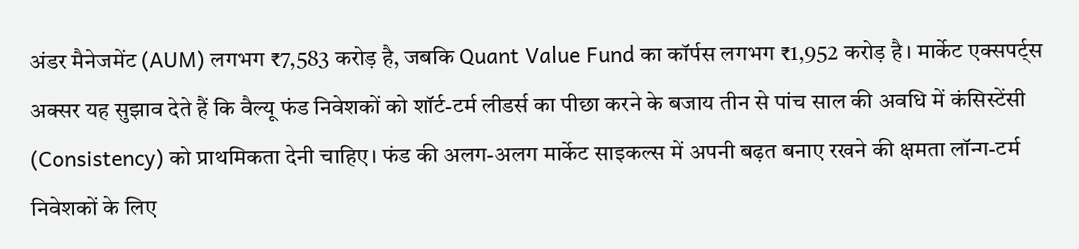अंडर मैनेजमेंट (AUM) लगभग ₹7,583 करोड़ है, जबकि Quant Value Fund का कॉर्पस लगभग ₹1,952 करोड़ है। मार्केट एक्सपर्ट्स अक्सर यह सुझाव देते हैं कि वैल्यू फंड निवेशकों को शॉर्ट-टर्म लीडर्स का पीछा करने के बजाय तीन से पांच साल की अवधि में कंसिस्टेंसी (Consistency) को प्राथमिकता देनी चाहिए। फंड की अलग-अलग मार्केट साइकल्स में अपनी बढ़त बनाए रखने की क्षमता लॉन्ग-टर्म निवेशकों के लिए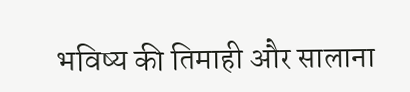भविष्य की तिमाही और सालाना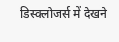डिस्क्लोजर्स में देखने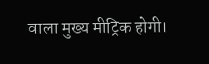वाला मुख्य मीट्रिक होगी।